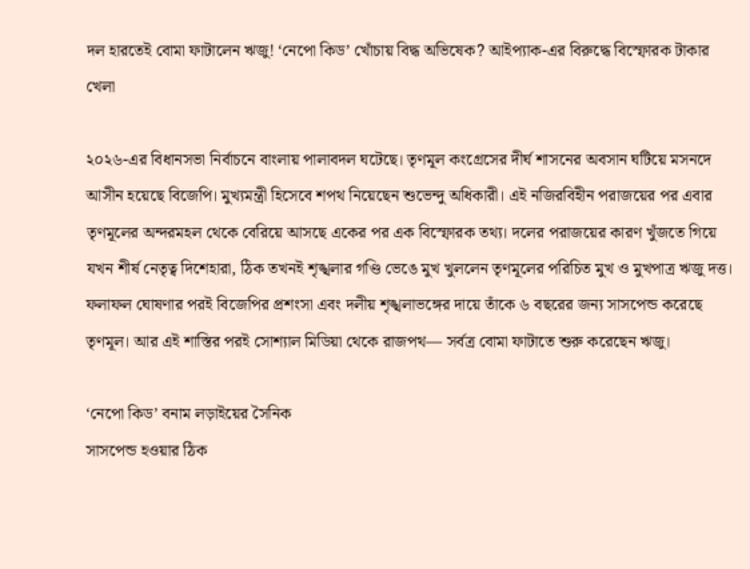দল হারতেই বোমা ফাটালেন ঋজু! ‘নেপো কিড’ খোঁচায় বিদ্ধ অভিষেক? আইপ্যাক-এর বিরুদ্ধে বিস্ফোরক টাকার খেলা

২০২৬-এর বিধানসভা নির্বাচনে বাংলায় পালাবদল ঘটেছে। তৃণমূল কংগ্রেসের দীর্ঘ শাসনের অবসান ঘটিয়ে মসনদে আসীন হয়েছে বিজেপি। মুখ্যমন্ত্রী হিসেবে শপথ নিয়েছেন শুভেন্দু অধিকারী। এই নজিরবিহীন পরাজয়ের পর এবার তৃণমূলের অন্দরমহল থেকে বেরিয়ে আসছে একের পর এক বিস্ফোরক তথ্য। দলের পরাজয়ের কারণ খুঁজতে গিয়ে যখন শীর্ষ নেতৃত্ব দিশেহারা, ঠিক তখনই শৃঙ্খলার গণ্ডি ভেঙে মুখ খুললেন তৃণমূলের পরিচিত মুখ ও মুখপাত্র ঋজু দত্ত। ফলাফল ঘোষণার পরই বিজেপির প্রশংসা এবং দলীয় শৃঙ্খলাভঙ্গের দায়ে তাঁকে ৬ বছরের জন্য সাসপেন্ড করেছে তৃণমূল। আর এই শাস্তির পরই সোশ্যাল মিডিয়া থেকে রাজপথ— সর্বত্র বোমা ফাটাতে শুরু করেছেন ঋজু।

‘নেপো কিড’ বনাম লড়াইয়ের সৈনিক
সাসপেন্ড হওয়ার ঠিক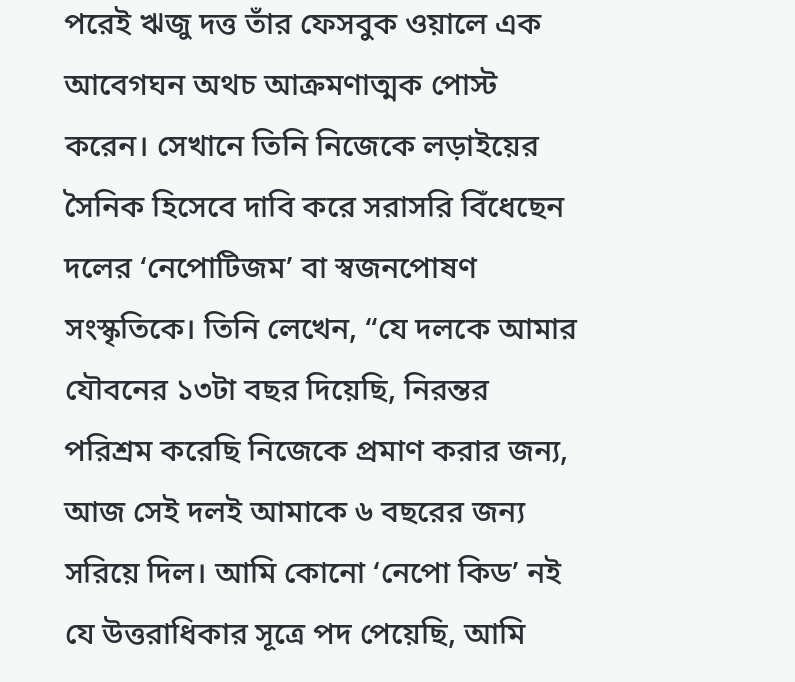পরেই ঋজু দত্ত তাঁর ফেসবুক ওয়ালে এক আবেগঘন অথচ আক্রমণাত্মক পোস্ট করেন। সেখানে তিনি নিজেকে লড়াইয়ের সৈনিক হিসেবে দাবি করে সরাসরি বিঁধেছেন দলের ‘নেপোটিজম’ বা স্বজনপোষণ সংস্কৃতিকে। তিনি লেখেন, “যে দলকে আমার যৌবনের ১৩টা বছর দিয়েছি, নিরন্তর পরিশ্রম করেছি নিজেকে প্রমাণ করার জন্য, আজ সেই দলই আমাকে ৬ বছরের জন্য সরিয়ে দিল। আমি কোনো ‘নেপো কিড’ নই যে উত্তরাধিকার সূত্রে পদ পেয়েছি, আমি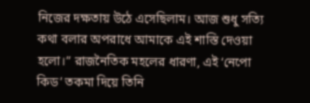নিজের দক্ষতায় উঠে এসেছিলাম। আজ শুধু সত্যি কথা বলার অপরাধে আমাকে এই শাস্তি দেওয়া হলো।” রাজনৈতিক মহলের ধারণা, এই ‘নেপো কিড’ তকমা দিয়ে তিনি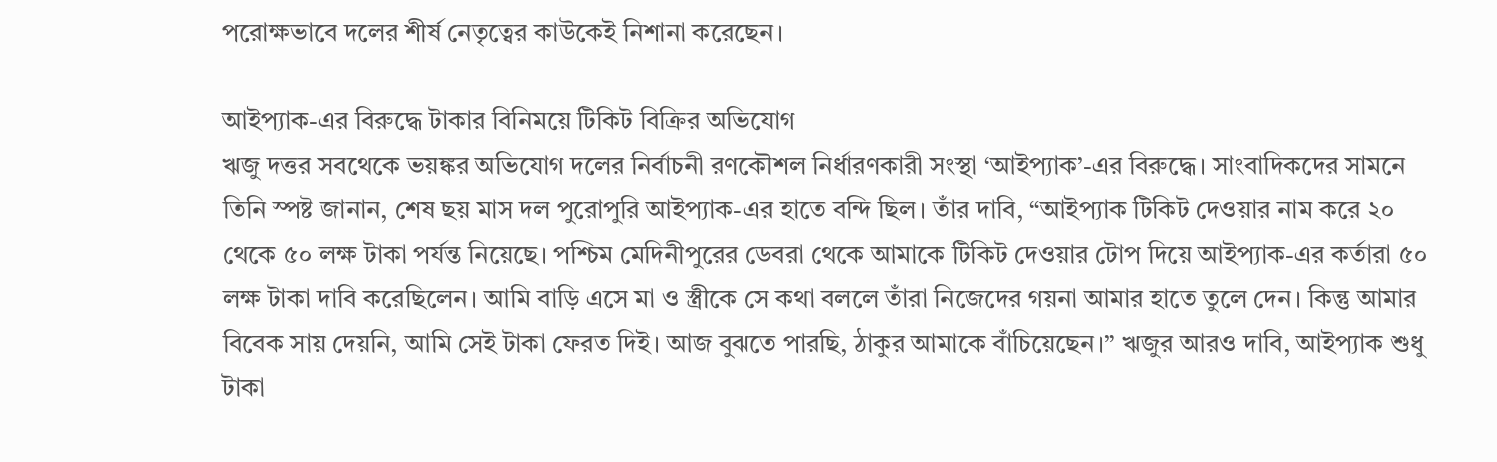পরোক্ষভাবে দলের শীর্ষ নেতৃত্বের কাউকেই নিশানা করেছেন।

আইপ্যাক-এর বিরুদ্ধে টাকার বিনিময়ে টিকিট বিক্রির অভিযোগ
ঋজু দত্তর সবথেকে ভয়ঙ্কর অভিযোগ দলের নির্বাচনী রণকৌশল নির্ধারণকারী সংস্থা ‘আইপ্যাক’-এর বিরুদ্ধে। সাংবাদিকদের সামনে তিনি স্পষ্ট জানান, শেষ ছয় মাস দল পুরোপুরি আইপ্যাক-এর হাতে বন্দি ছিল। তাঁর দাবি, “আইপ্যাক টিকিট দেওয়ার নাম করে ২০ থেকে ৫০ লক্ষ টাকা পর্যন্ত নিয়েছে। পশ্চিম মেদিনীপুরের ডেবরা থেকে আমাকে টিকিট দেওয়ার টোপ দিয়ে আইপ্যাক-এর কর্তারা ৫০ লক্ষ টাকা দাবি করেছিলেন। আমি বাড়ি এসে মা ও স্ত্রীকে সে কথা বললে তাঁরা নিজেদের গয়না আমার হাতে তুলে দেন। কিন্তু আমার বিবেক সায় দেয়নি, আমি সেই টাকা ফেরত দিই। আজ বুঝতে পারছি, ঠাকুর আমাকে বাঁচিয়েছেন।” ঋজুর আরও দাবি, আইপ্যাক শুধু টাকা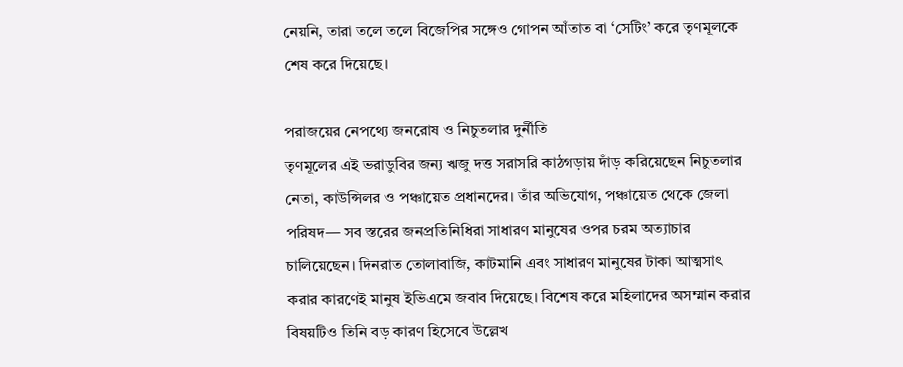নেয়নি, তারা তলে তলে বিজেপির সঙ্গেও গোপন আঁতাত বা ‘সেটিং’ করে তৃণমূলকে শেষ করে দিয়েছে।

পরাজয়ের নেপথ্যে জনরোষ ও নিচুতলার দুর্নীতি
তৃণমূলের এই ভরাডুবির জন্য ঋজু দত্ত সরাসরি কাঠগড়ায় দাঁড় করিয়েছেন নিচুতলার নেতা, কাউন্সিলর ও পঞ্চায়েত প্রধানদের। তাঁর অভিযোগ, পঞ্চায়েত থেকে জেলা পরিষদ— সব স্তরের জনপ্রতিনিধিরা সাধারণ মানুষের ওপর চরম অত্যাচার চালিয়েছেন। দিনরাত তোলাবাজি, কাটমানি এবং সাধারণ মানুষের টাকা আত্মসাৎ করার কারণেই মানুষ ইভিএমে জবাব দিয়েছে। বিশেষ করে মহিলাদের অসম্মান করার বিষয়টিও তিনি বড় কারণ হিসেবে উল্লেখ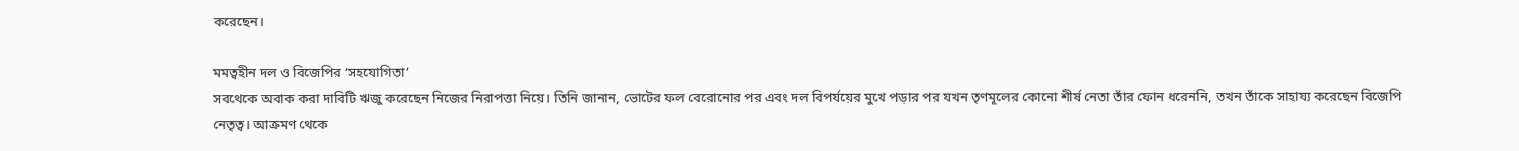করেছেন।

মমত্বহীন দল ও বিজেপির ‘সহযোগিতা’
সবথেকে অবাক করা দাবিটি ঋজু করেছেন নিজের নিরাপত্তা নিয়ে। তিনি জানান, ভোটের ফল বেরোনোর পর এবং দল বিপর্যয়ের মুখে পড়ার পর যখন তৃণমূলের কোনো শীর্ষ নেতা তাঁর ফোন ধরেননি, তখন তাঁকে সাহায্য করেছেন বিজেপি নেতৃত্ব। আক্রমণ থেকে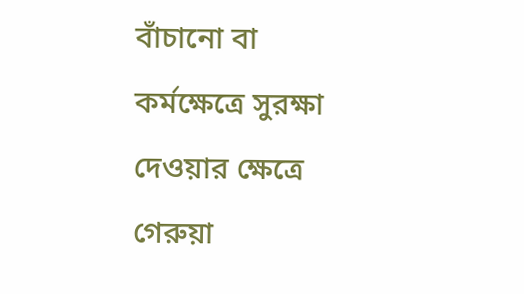বাঁচানো বা কর্মক্ষেত্রে সুরক্ষা দেওয়ার ক্ষেত্রে গেরুয়া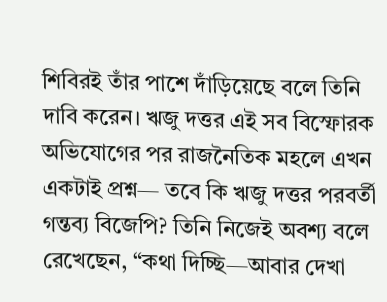শিবিরই তাঁর পাশে দাঁড়িয়েছে বলে তিনি দাবি করেন। ঋজু দত্তর এই সব বিস্ফোরক অভিযোগের পর রাজনৈতিক মহলে এখন একটাই প্রশ্ন— তবে কি ঋজু দত্তর পরবর্তী গন্তব্য বিজেপি? তিনি নিজেই অবশ্য বলে রেখেছেন, “কথা দিচ্ছি—আবার দেখা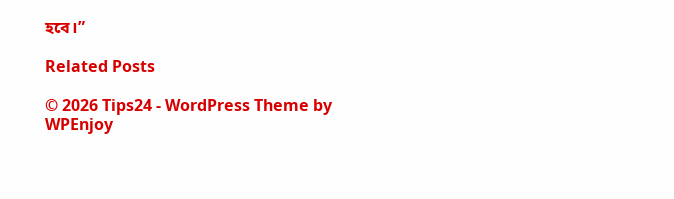হবে।”

Related Posts

© 2026 Tips24 - WordPress Theme by WPEnjoy